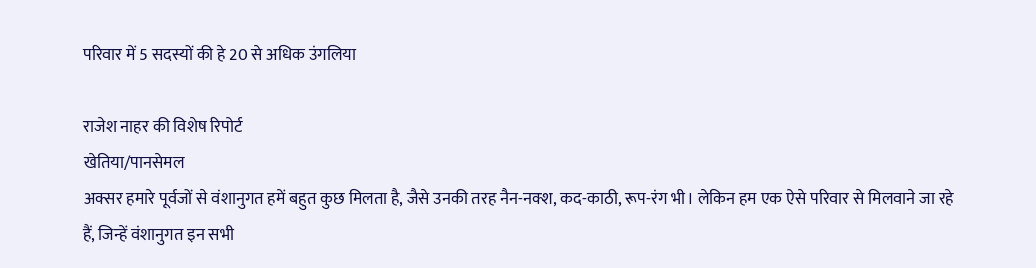परिवार में 5 सदस्यों की हे 20 से अधिक उंगलिया

राजेश नाहर की विशेष रिपोर्ट
खेतिया/पानसेमल
अक्सर हमारे पूर्वजों से वंशानुगत हमें बहुत कुछ मिलता है, जैसे उनकी तरह नैन-नक्श, कद-काठी, रूप-रंग भी। लेकिन हम एक ऐसे परिवार से मिलवाने जा रहे हैं, जिन्हें वंशानुगत इन सभी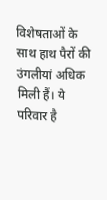विशेषताओं के साथ हाथ पैरों की उंगलीयां अधिक मिली हैं। ये परिवार है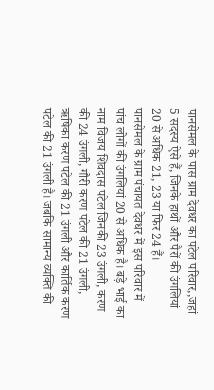पानसेमल के पास ग्राम देवधर का पटेल परिवार,,जहां 5 सदस्य ऐसे हैं, जिनके हाथों और पैरों की उंगलियां 20 से अधिक 21, 23 या फिर 24 हैं।
पानसेमल के ग्राम पंचायत देवधर में इस परिवार में पांच लोगों की उंगलियां 20 से अधिक है। बड़े भाई का नाम विजय शिवदास पटेल जिनकी 23 उंगली, करण की 24 उंगली, गौरी करण पटेल की 21 उंगली, ऋषिका करण पटेल की 21 उंगली और कार्तिक करण पटेल की 21 उंगली है। जबकि सामान्य व्यक्ति की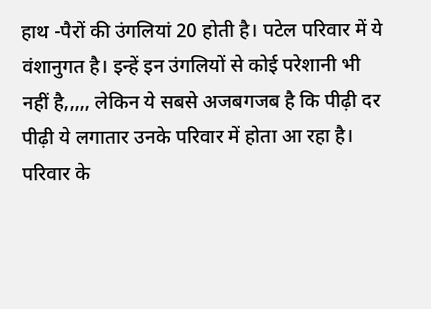हाथ -पैरों की उंगलियां 20 होती है। पटेल परिवार में ये वंशानुगत है। इन्हें इन उंगलियों से कोई परेशानी भी नहीं है,,,,, लेकिन ये सबसे अजबगजब है कि पीढ़ी दर पीढ़ी ये लगातार उनके परिवार में होता आ रहा है।
परिवार के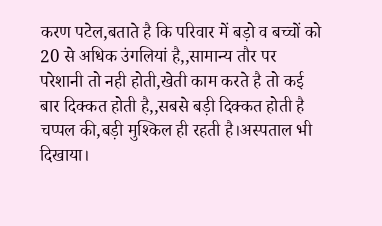करण पटेल,बताते है कि परिवार में बड़ो व बच्चों को 20 से अधिक उंगलियां है,,सामान्य तौर पर परेशानी तो नही होती,खेती काम करते है तो कई बार दिक्कत होती है,,सबसे बड़ी दिक्कत होती है चप्पल की,बड़ी मुश्किल ही रहती है।अस्पताल भी दिखाया।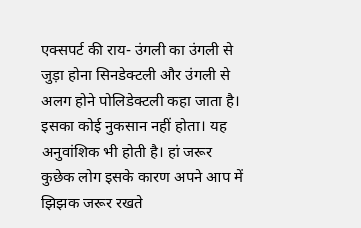एक्सपर्ट की राय- उंगली का उंगली से जुड़ा होना सिनडेक्टली और उंगली से अलग होने पोलिडेक्टली कहा जाता है। इसका कोई नुकसान नहीं होता। यह अनुवांशिक भी होती है। हां जरूर कुछेक लोग इसके कारण अपने आप में झिझक जरूर रखते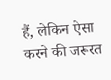हैं, लेकिन ऐसा करने की जरूरत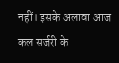नहीं। इसके अलावा आज कल सर्जरी के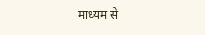माध्यम से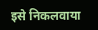इसे निकलवाया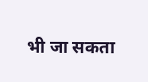भी जा सकता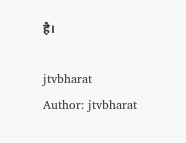है।

jtvbharat
Author: jtvbharat